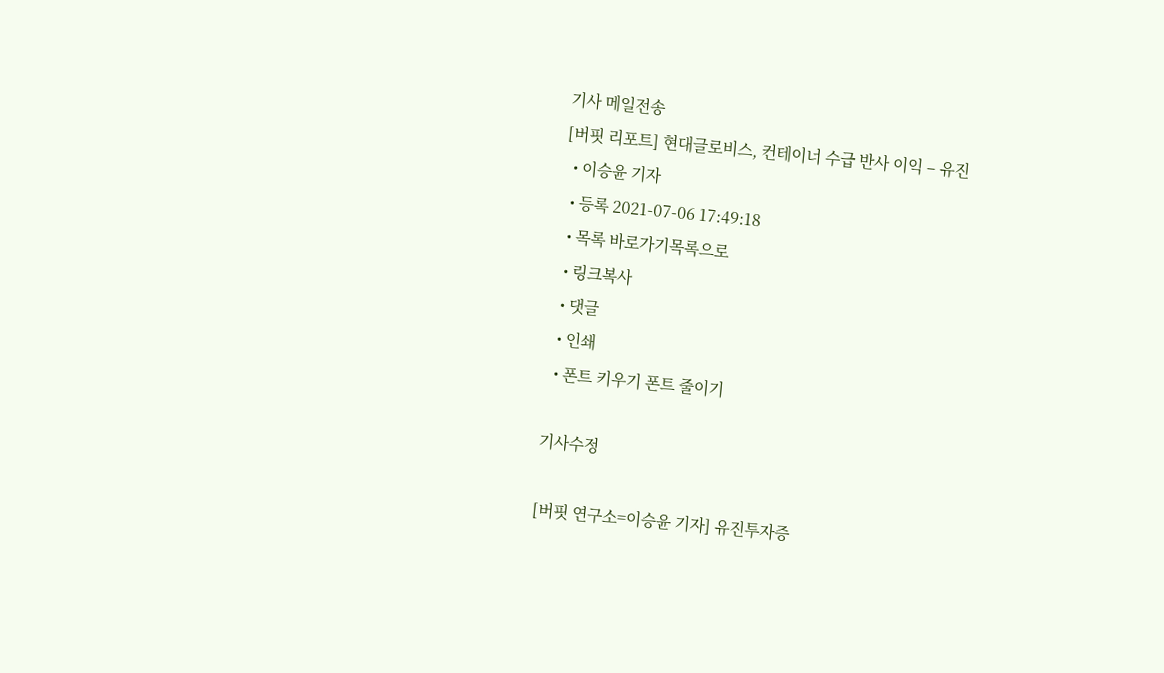기사 메일전송
[버핏 리포트] 현대글로비스, 컨테이너 수급 반사 이익 – 유진
  • 이승윤 기자
  • 등록 2021-07-06 17:49:18
  • 목록 바로가기목록으로
  • 링크복사
  • 댓글
  • 인쇄
  • 폰트 키우기 폰트 줄이기

기사수정

[버핏 연구소=이승윤 기자] 유진투자증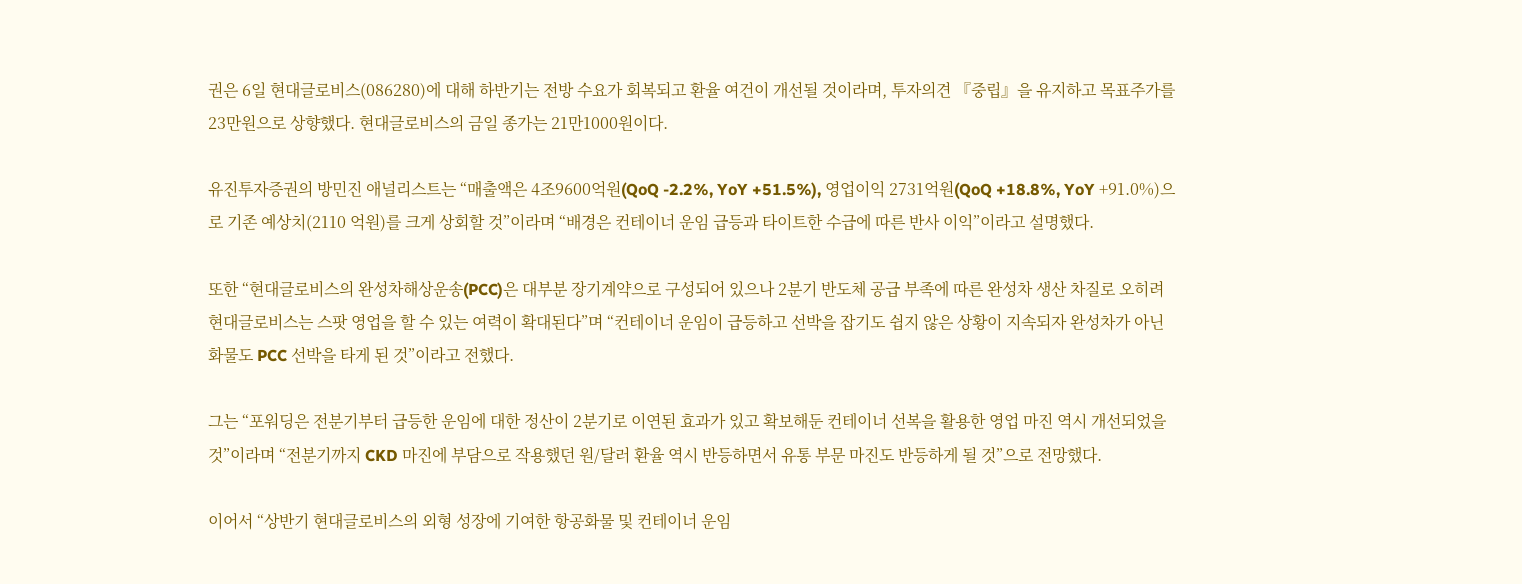권은 6일 현대글로비스(086280)에 대해 하반기는 전방 수요가 회복되고 환율 여건이 개선될 것이라며, 투자의견 『중립』을 유지하고 목표주가를 23만원으로 상향했다. 현대글로비스의 금일 종가는 21만1000원이다.

유진투자증권의 방민진 애널리스트는 “매출액은 4조9600억원(QoQ -2.2%, YoY +51.5%), 영업이익 2731억원(QoQ +18.8%, YoY +91.0%)으로 기존 예상치(2110 억원)를 크게 상회할 것”이라며 “배경은 컨테이너 운임 급등과 타이트한 수급에 따른 반사 이익”이라고 설명했다.

또한 “현대글로비스의 완성차해상운송(PCC)은 대부분 장기계약으로 구성되어 있으나 2분기 반도체 공급 부족에 따른 완성차 생산 차질로 오히려 현대글로비스는 스팟 영업을 할 수 있는 여력이 확대된다”며 “컨테이너 운임이 급등하고 선박을 잡기도 쉽지 않은 상황이 지속되자 완성차가 아닌 화물도 PCC 선박을 타게 된 것”이라고 전했다.

그는 “포워딩은 전분기부터 급등한 운임에 대한 정산이 2분기로 이연된 효과가 있고 확보해둔 컨테이너 선복을 활용한 영업 마진 역시 개선되었을 것”이라며 “전분기까지 CKD 마진에 부담으로 작용했던 원/달러 환율 역시 반등하면서 유통 부문 마진도 반등하게 될 것”으로 전망했다.

이어서 “상반기 현대글로비스의 외형 성장에 기여한 항공화물 및 컨테이너 운임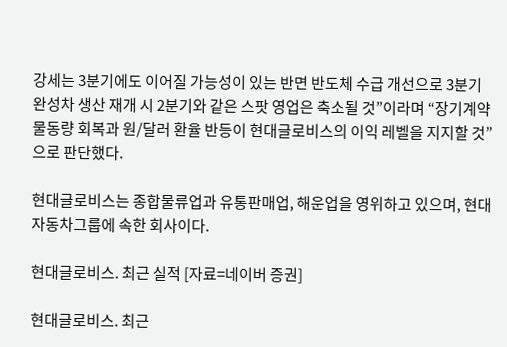강세는 3분기에도 이어질 가능성이 있는 반면 반도체 수급 개선으로 3분기 완성차 생산 재개 시 2분기와 같은 스팟 영업은 축소될 것”이라며 “장기계약 물동량 회복과 원/달러 환율 반등이 현대글로비스의 이익 레벨을 지지할 것”으로 판단했다.

현대글로비스는 종합물류업과 유통판매업, 해운업을 영위하고 있으며, 현대자동차그룹에 속한 회사이다.

현대글로비스. 최근 실적 [자료=네이버 증권]

현대글로비스. 최근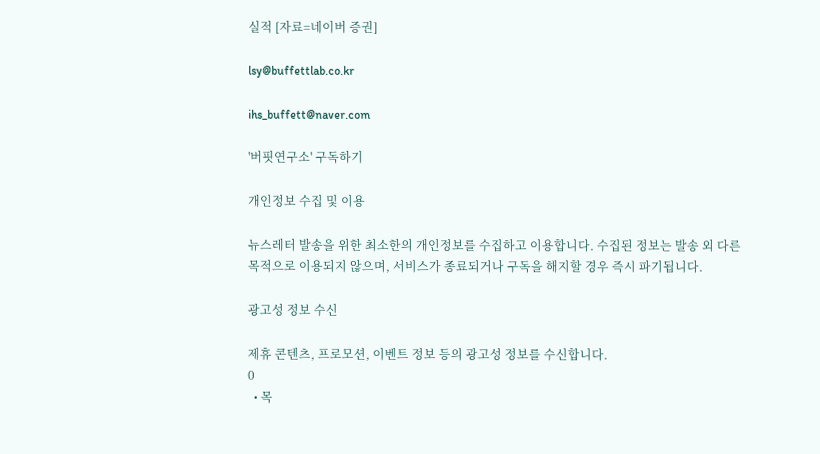실적 [자료=네이버 증권]

lsy@buffettlab.co.kr

ihs_buffett@naver.com

'버핏연구소' 구독하기

개인정보 수집 및 이용

뉴스레터 발송을 위한 최소한의 개인정보를 수집하고 이용합니다. 수집된 정보는 발송 외 다른 목적으로 이용되지 않으며, 서비스가 종료되거나 구독을 해지할 경우 즉시 파기됩니다.

광고성 정보 수신

제휴 콘텐츠, 프로모션, 이벤트 정보 등의 광고성 정보를 수신합니다.
0
  • 목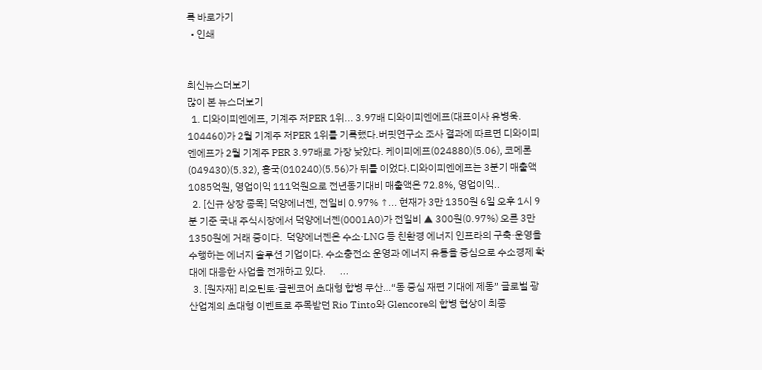록 바로가기
  • 인쇄


최신뉴스더보기
많이 본 뉴스더보기
  1. 디와이피엔에프, 기계주 저PER 1위... 3.97배 디와이피엔에프(대표이사 유병욱. 104460)가 2월 기계주 저PER 1위를 기록했다.버핏연구소 조사 결과에 따르면 디와이피엔에프가 2월 기계주 PER 3.97배로 가장 낮았다. 케이피에프(024880)(5.06), 코메론(049430)(5.32), 흥국(010240)(5.56)가 뒤를 이었다.디와이피엔에프는 3분기 매출액 1085억원, 영업이익 111억원으로 전년동기대비 매출액은 72.8%, 영업이익..
  2. [신규 상장 종목] 덕양에너젠, 전일비 0.97% ↑... 현재가 3만 1350원 6일 오후 1시 9분 기준 국내 주식시장에서 덕양에너젠(0001A0)가 전일비 ▲ 300원(0.97%) 오른 3만 1350원에 거래 중이다.  덕양에너젠은 수소·LNG 등 친환경 에너지 인프라의 구축·운영을 수행하는 에너지 솔루션 기업이다. 수소충전소 운영과 에너지 유통을 중심으로 수소경제 확대에 대응한 사업을 전개하고 있다.       ...
  3. [원자재] 리오틴토·글렌코어 초대형 합병 무산…“동 중심 재편 기대에 제동” 글로벌 광산업계의 초대형 이벤트로 주목받던 Rio Tinto와 Glencore의 합병 협상이 최종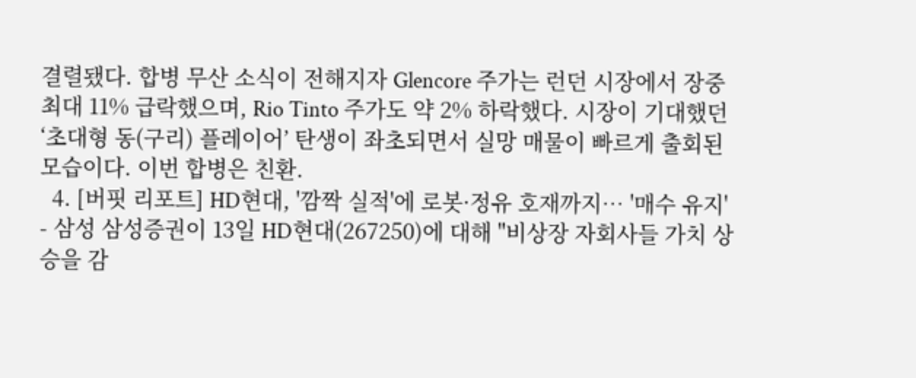결렬됐다. 합병 무산 소식이 전해지자 Glencore 주가는 런던 시장에서 장중 최대 11% 급락했으며, Rio Tinto 주가도 약 2% 하락했다. 시장이 기대했던 ‘초대형 동(구리) 플레이어’ 탄생이 좌초되면서 실망 매물이 빠르게 출회된 모습이다. 이번 합병은 친환.
  4. [버핏 리포트] HD현대, '깜짝 실적'에 로봇·정유 호재까지… '매수 유지' - 삼성 삼성증권이 13일 HD현대(267250)에 대해 "비상장 자회사들 가치 상승을 감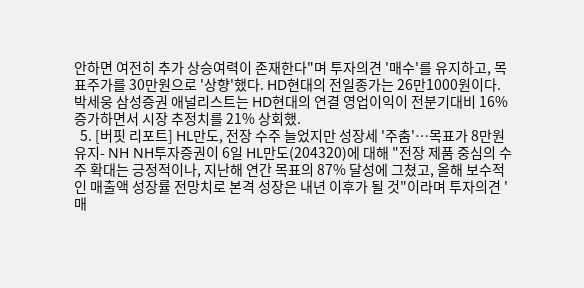안하면 여전히 추가 상승여력이 존재한다"며 투자의견 '매수'를 유지하고, 목표주가를 30만원으로 '상향'했다. HD현대의 전일종가는 26만1000원이다. 박세웅 삼성증권 애널리스트는 HD현대의 연결 영업이익이 전분기대비 16% 증가하면서 시장 추정치를 21% 상회했.
  5. [버핏 리포트] HL만도, 전장 수주 늘었지만 성장세 '주춤'…목표가 8만원 유지- NH NH투자증권이 6일 HL만도(204320)에 대해 "전장 제품 중심의 수주 확대는 긍정적이나, 지난해 연간 목표의 87% 달성에 그쳤고, 올해 보수적인 매출액 성장률 전망치로 본격 성장은 내년 이후가 될 것"이라며 투자의견 '매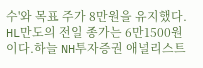수'와 목표 주가 8만원을 유지했다. HL만도의 전일 종가는 6만1500원이다.하늘 NH투자증권 애널리스트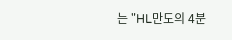는 "HL만도의 4분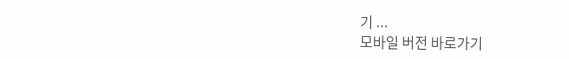기 ...
모바일 버전 바로가기